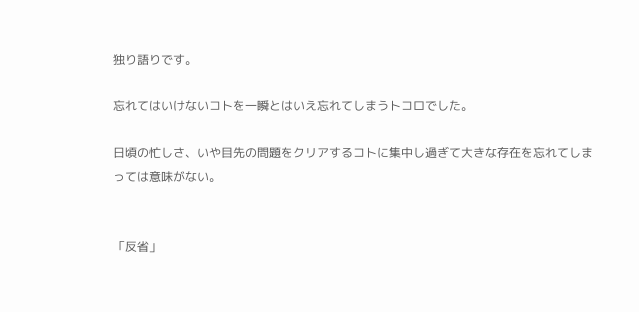独り語りです。

忘れてはいけないコトを一瞬とはいえ忘れてしまうトコロでした。

日頃の忙しさ、いや目先の問題をクリアするコトに集中し過ぎて大きな存在を忘れてしまっては意味がない。


「反省」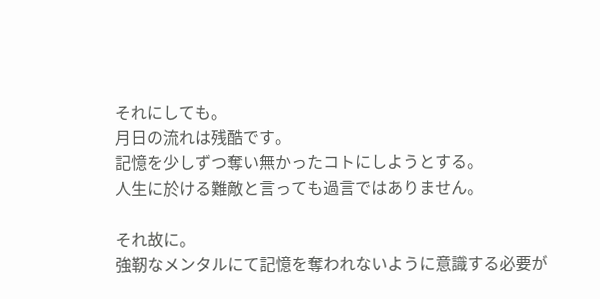それにしても。
月日の流れは残酷です。
記憶を少しずつ奪い無かったコトにしようとする。
人生に於ける難敵と言っても過言ではありません。

それ故に。
強靭なメンタルにて記憶を奪われないように意識する必要が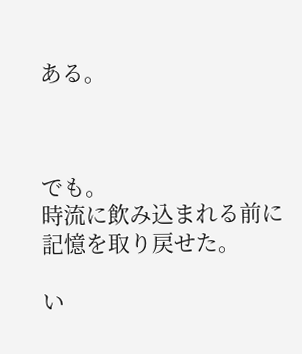ある。



でも。
時流に飲み込まれる前に記憶を取り戻せた。

い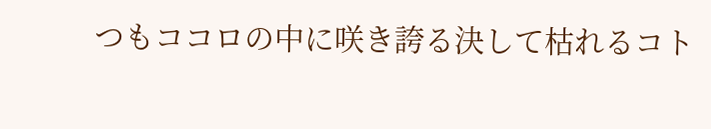つもココロの中に咲き誇る決して枯れるコト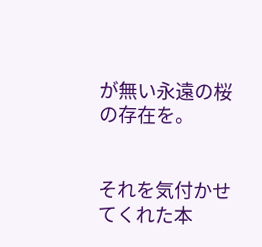が無い永遠の桜の存在を。


それを気付かせてくれた本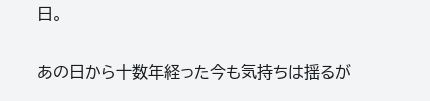日。

あの日から十数年経った今も気持ちは揺るが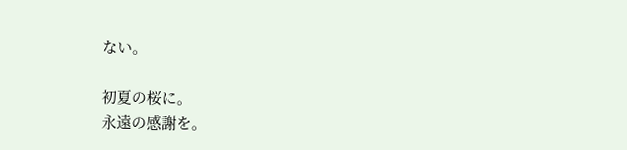ない。

初夏の桜に。
永遠の感謝を。